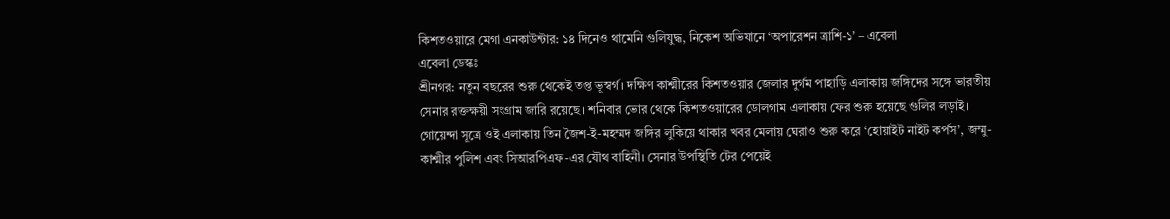কিশতওয়ারে মেগা এনকাউন্টার: ১৪ দিনেও থামেনি গুলিযুদ্ধ, নিকেশ অভিযানে ‘অপারেশন ত্রাশি-১’ – এবেলা
এবেলা ডেস্কঃ
শ্রীনগর: নতুন বছরের শুরু থেকেই তপ্ত ভূস্বর্গ। দক্ষিণ কাশ্মীরের কিশতওয়ার জেলার দুর্গম পাহাড়ি এলাকায় জঙ্গিদের সঙ্গে ভারতীয় সেনার রক্তক্ষয়ী সংগ্রাম জারি রয়েছে। শনিবার ভোর থেকে কিশতওয়ারের ডোলগাম এলাকায় ফের শুরু হয়েছে গুলির লড়াই। গোয়েন্দা সূত্রে ওই এলাকায় তিন জৈশ-ই-মহম্মদ জঙ্গির লুকিয়ে থাকার খবর মেলায় ঘেরাও শুরু করে ‘হোয়াইট নাইট কর্পস’, জম্মু-কাশ্মীর পুলিশ এবং সিআরপিএফ-এর যৌথ বাহিনী। সেনার উপস্থিতি টের পেয়েই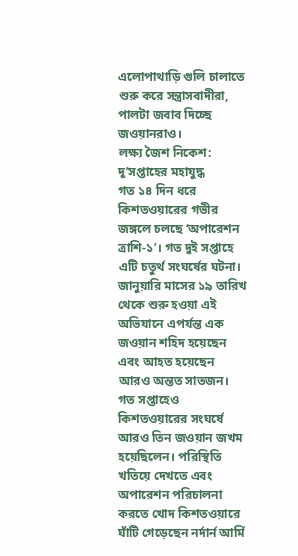এলোপাথাড়ি গুলি চালাতে শুরু করে সন্ত্রাসবাদীরা, পালটা জবাব দিচ্ছে জওয়ানরাও।
লক্ষ্য জৈশ নিকেশ: দু’সপ্তাহের মহাযুদ্ধ
গত ১৪ দিন ধরে কিশতওয়ারের গভীর জঙ্গলে চলছে ‘অপারেশন ত্রাশি-১’। গত দুই সপ্তাহে এটি চতুর্থ সংঘর্ষের ঘটনা। জানুয়ারি মাসের ১৯ তারিখ থেকে শুরু হওয়া এই অভিযানে এপর্যন্ত এক জওয়ান শহিদ হয়েছেন এবং আহত হয়েছেন আরও অন্তত সাতজন। গত সপ্তাহেও কিশতওয়ারের সংঘর্ষে আরও তিন জওয়ান জখম হয়েছিলেন। পরিস্থিতি খতিয়ে দেখতে এবং অপারেশন পরিচালনা করতে খোদ কিশতওয়ারে ঘাঁটি গেড়েছেন নর্দার্ন আর্মি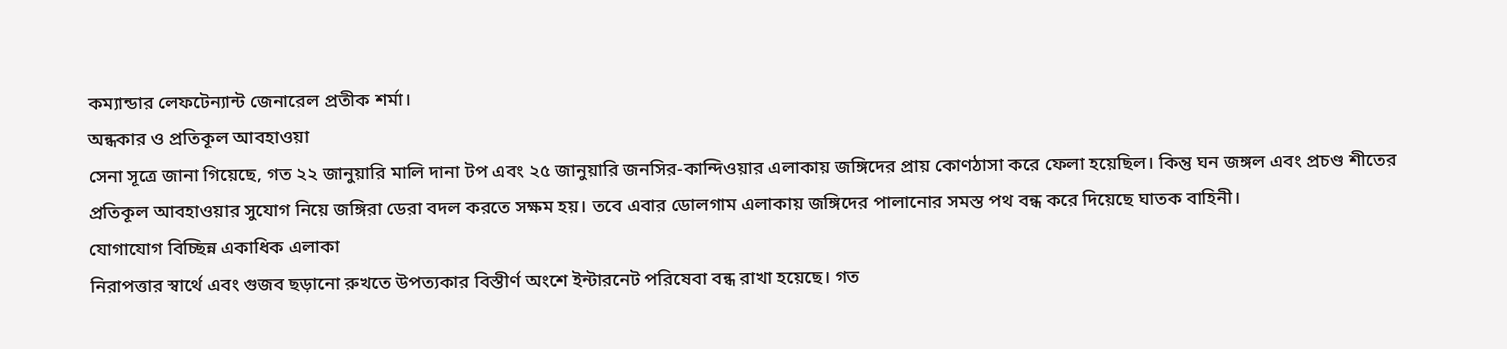কম্যান্ডার লেফটেন্যান্ট জেনারেল প্রতীক শর্মা।
অন্ধকার ও প্রতিকূল আবহাওয়া
সেনা সূত্রে জানা গিয়েছে, গত ২২ জানুয়ারি মালি দানা টপ এবং ২৫ জানুয়ারি জনসির-কান্দিওয়ার এলাকায় জঙ্গিদের প্রায় কোণঠাসা করে ফেলা হয়েছিল। কিন্তু ঘন জঙ্গল এবং প্রচণ্ড শীতের প্রতিকূল আবহাওয়ার সুযোগ নিয়ে জঙ্গিরা ডেরা বদল করতে সক্ষম হয়। তবে এবার ডোলগাম এলাকায় জঙ্গিদের পালানোর সমস্ত পথ বন্ধ করে দিয়েছে ঘাতক বাহিনী।
যোগাযোগ বিচ্ছিন্ন একাধিক এলাকা
নিরাপত্তার স্বার্থে এবং গুজব ছড়ানো রুখতে উপত্যকার বিস্তীর্ণ অংশে ইন্টারনেট পরিষেবা বন্ধ রাখা হয়েছে। গত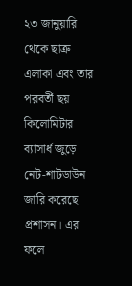২৩ জানুয়ারি থেকে ছাত্রু এলাকা এবং তার পরবর্তী ছয় কিলোমিটার ব্যাসার্ধ জুড়ে নেট-শাটডাউন জারি করেছে প্রশাসন। এর ফলে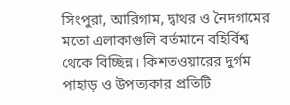সিংপুরা, আরিগাম, দ্বাথর ও নৈদগামের মতো এলাকাগুলি বর্তমানে বহির্বিশ্ব থেকে বিচ্ছিন্ন। কিশতওয়ারের দুর্গম পাহাড় ও উপত্যকার প্রতিটি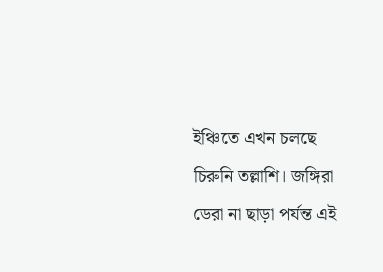ইঞ্চিতে এখন চলছে চিরুনি তল্লাশি। জঙ্গিরা ডেরা না ছাড়া পর্যন্ত এই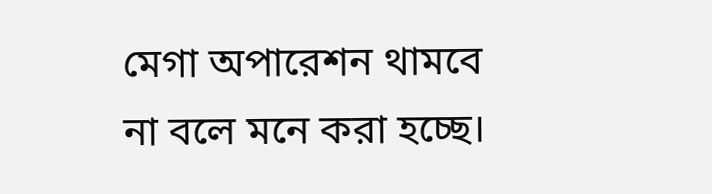মেগা অপারেশন থামবে না বলে মনে করা হচ্ছে।